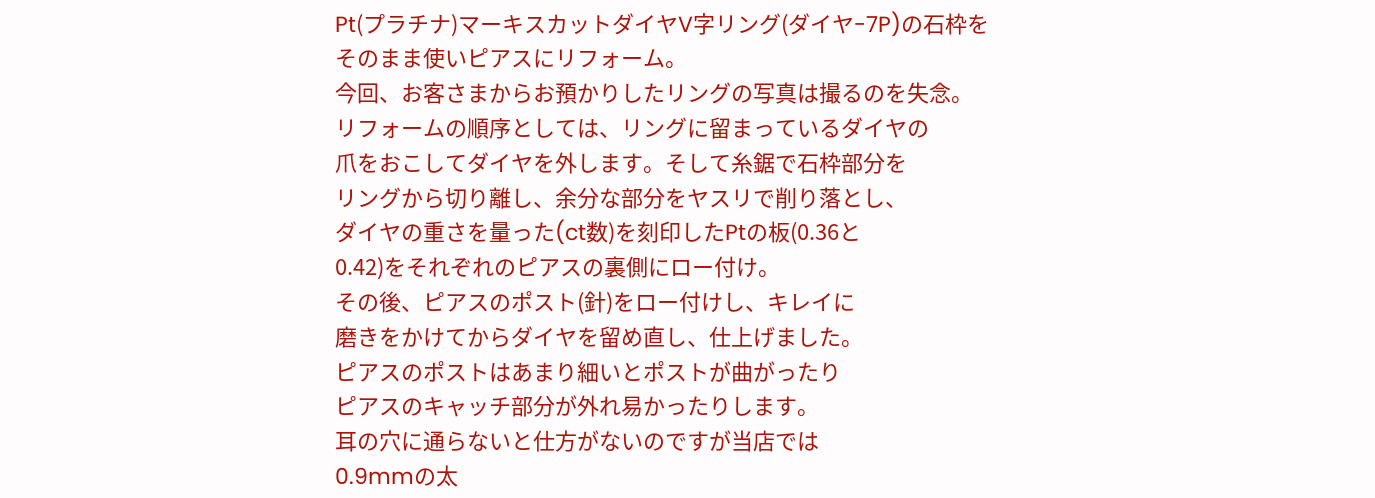Pt(プラチナ)マーキスカットダイヤV字リング(ダイヤ-7P)の石枠を
そのまま使いピアスにリフォーム。
今回、お客さまからお預かりしたリングの写真は撮るのを失念。
リフォームの順序としては、リングに留まっているダイヤの
爪をおこしてダイヤを外します。そして糸鋸で石枠部分を
リングから切り離し、余分な部分をヤスリで削り落とし、
ダイヤの重さを量った(ct数)を刻印したPtの板(0.36と
0.42)をそれぞれのピアスの裏側にロー付け。
その後、ピアスのポスト(針)をロー付けし、キレイに
磨きをかけてからダイヤを留め直し、仕上げました。
ピアスのポストはあまり細いとポストが曲がったり
ピアスのキャッチ部分が外れ易かったりします。
耳の穴に通らないと仕方がないのですが当店では
0.9mmの太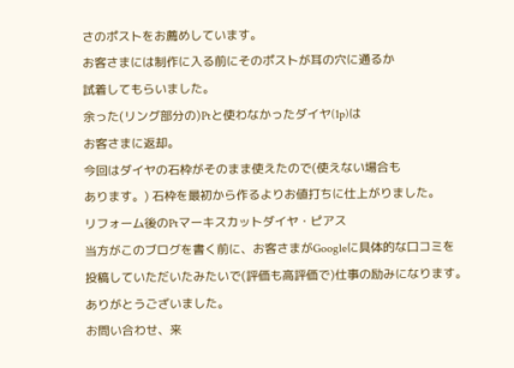さのポストをお薦めしています。
お客さまには制作に入る前にそのポストが耳の穴に通るか
試着してもらいました。
余った(リング部分の)Ptと使わなかったダイヤ(1p)は
お客さまに返却。
今回はダイヤの石枠がそのまま使えたので(使えない場合も
あります。) 石枠を最初から作るよりお値打ちに仕上がりました。
リフォーム後のPtマーキスカットダイヤ・ピアス
当方がこのブログを書く前に、お客さまがGoogleに具体的な口コミを
投稿していただいたみたいで(評価も高評価で)仕事の励みになります。
ありがとうございました。
お問い合わせ、来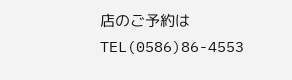店のご予約は
TEL(0586)86-4553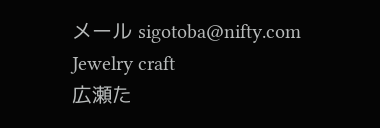メール sigotoba@nifty.com
Jewelry craft
広瀬た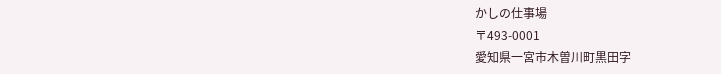かしの仕事場
〒493-0001
愛知県一宮市木曽川町黒田字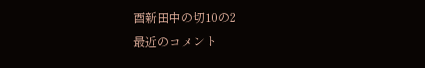酉新田中の切10の2
最近のコメント